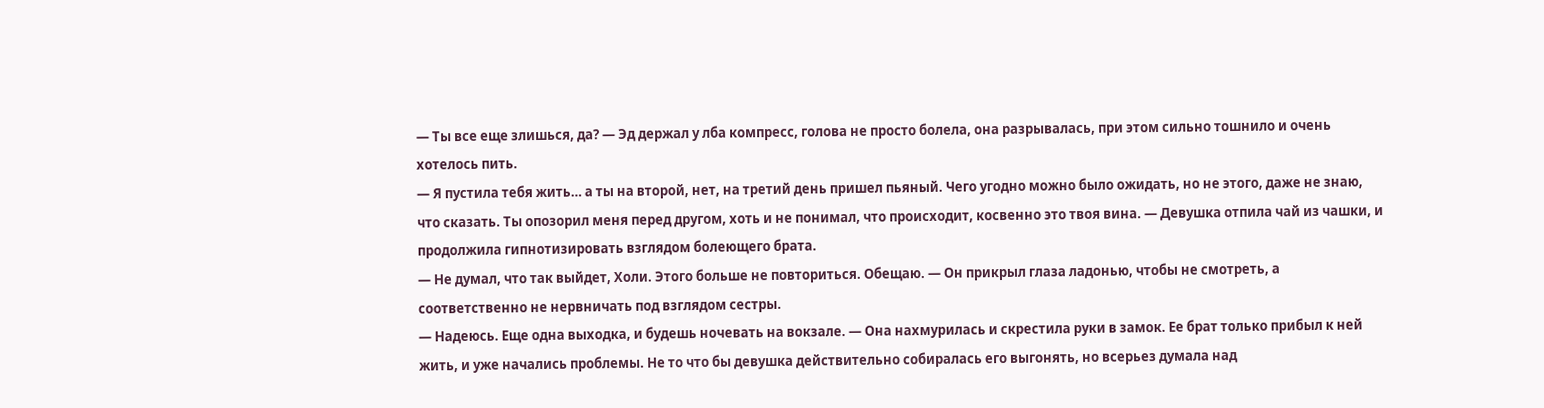— Ты все еще злишься, да? — Эд держал у лба компресс, голова не просто болела, она разрывалась, при этом сильно тошнило и очень хотелось пить.
— Я пустила тебя жить… а ты на второй, нет, на третий день пришел пьяный. Чего угодно можно было ожидать, но не этого, даже не знаю, что сказать. Ты опозорил меня перед другом, хоть и не понимал, что происходит, косвенно это твоя вина. — Девушка отпила чай из чашки, и продолжила гипнотизировать взглядом болеющего брата.
— Не думал, что так выйдет, Холи. Этого больше не повториться. Обещаю. — Он прикрыл глаза ладонью, чтобы не смотреть, а соответственно не нервничать под взглядом сестры.
— Надеюсь. Еще одна выходка, и будешь ночевать на вокзале. — Она нахмурилась и скрестила руки в замок. Ее брат только прибыл к ней жить, и уже начались проблемы. Не то что бы девушка действительно собиралась его выгонять, но всерьез думала над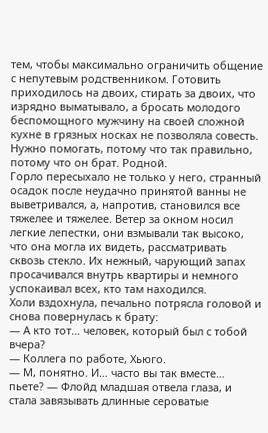тем, чтобы максимально ограничить общение с непутевым родственником. Готовить приходилось на двоих, стирать за двоих, что изрядно выматывало, а бросать молодого беспомощного мужчину на своей сложной кухне в грязных носках не позволяла совесть. Нужно помогать, потому что так правильно, потому что он брат. Родной.
Горло пересыхало не только у него, странный осадок после неудачно принятой ванны не выветривался, а, напротив, становился все тяжелее и тяжелее. Ветер за окном носил легкие лепестки, они взмывали так высоко, что она могла их видеть, рассматривать сквозь стекло. Их нежный, чарующий запах просачивался внутрь квартиры и немного успокаивал всех, кто там находился.
Холи вздохнула, печально потрясла головой и снова повернулась к брату:
— А кто тот… человек, который был с тобой вчера?
— Коллега по работе, Хьюго.
— М, понятно. И… часто вы так вместе… пьете? — Флойд младшая отвела глаза, и стала завязывать длинные сероватые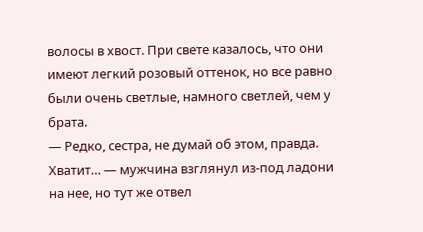волосы в хвост. При свете казалось, что они имеют легкий розовый оттенок, но все равно были очень светлые, намного светлей, чем у брата.
— Редко, сестра, не думай об этом, правда. Хватит… — мужчина взглянул из-под ладони на нее, но тут же отвел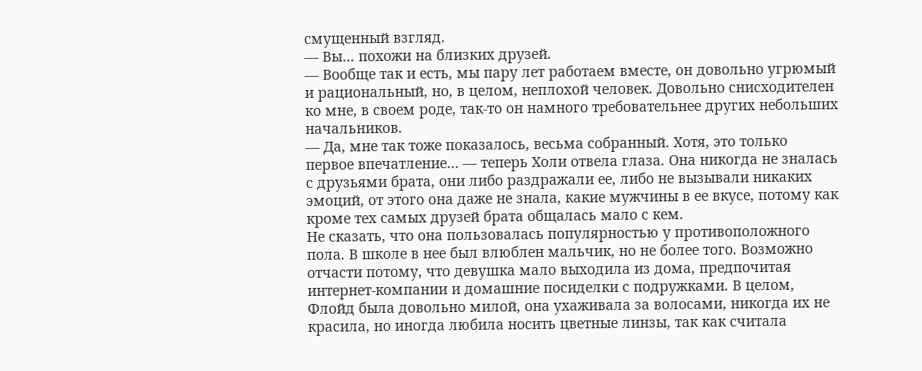смущенный взгляд.
— Вы… похожи на близких друзей.
— Вообще так и есть, мы пару лет работаем вместе, он довольно угрюмый и рациональный, но, в целом, неплохой человек. Довольно снисходителен ко мне, в своем роде, так-то он намного требовательнее других небольших начальников.
— Да, мне так тоже показалось, весьма собранный. Хотя, это только первое впечатление… — теперь Холи отвела глаза. Она никогда не зналась с друзьями брата, они либо раздражали ее, либо не вызывали никаких эмоций, от этого она даже не знала, какие мужчины в ее вкусе, потому как кроме тех самых друзей брата общалась мало с кем.
Не сказать, что она пользовалась популярностью у противоположного пола. В школе в нее был влюблен мальчик, но не более того. Возможно отчасти потому, что девушка мало выходила из дома, предпочитая интернет-компании и домашние посиделки с подружками. В целом, Флойд была довольно милой, она ухаживала за волосами, никогда их не красила, но иногда любила носить цветные линзы, так как считала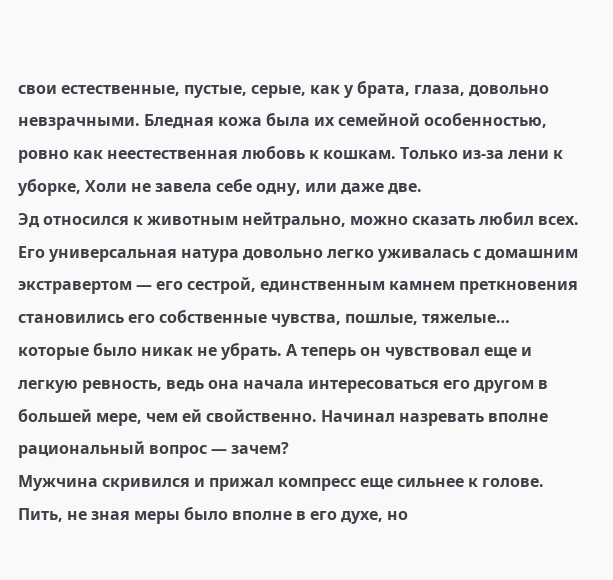свои естественные, пустые, серые, как у брата, глаза, довольно невзрачными. Бледная кожа была их семейной особенностью, ровно как неестественная любовь к кошкам. Только из-за лени к уборке, Холи не завела себе одну, или даже две.
Эд относился к животным нейтрально, можно сказать любил всех. Его универсальная натура довольно легко уживалась с домашним экстравертом — его сестрой, единственным камнем преткновения становились его собственные чувства, пошлые, тяжелые… которые было никак не убрать. А теперь он чувствовал еще и легкую ревность, ведь она начала интересоваться его другом в большей мере, чем ей свойственно. Начинал назревать вполне рациональный вопрос — зачем?
Мужчина скривился и прижал компресс еще сильнее к голове. Пить, не зная меры было вполне в его духе, но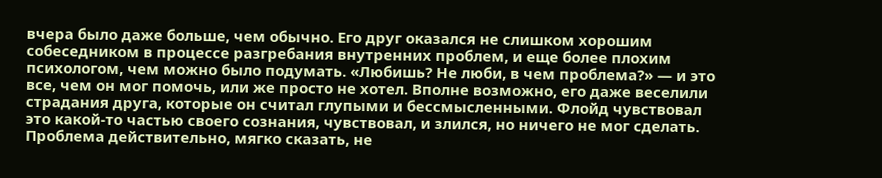вчера было даже больше, чем обычно. Его друг оказался не слишком хорошим собеседником в процессе разгребания внутренних проблем, и еще более плохим психологом, чем можно было подумать. «Любишь? Не люби, в чем проблема?» — и это все, чем он мог помочь, или же просто не хотел. Вполне возможно, его даже веселили страдания друга, которые он считал глупыми и бессмысленными. Флойд чувствовал это какой-то частью своего сознания, чувствовал, и злился, но ничего не мог сделать. Проблема действительно, мягко сказать, не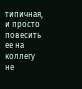типичная, и просто повесить ее на коллегу не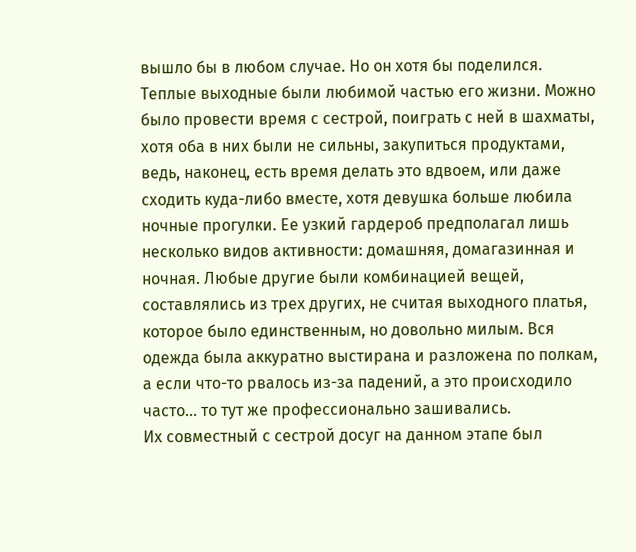вышло бы в любом случае. Но он хотя бы поделился.
Теплые выходные были любимой частью его жизни. Можно было провести время с сестрой, поиграть с ней в шахматы, хотя оба в них были не сильны, закупиться продуктами, ведь, наконец, есть время делать это вдвоем, или даже сходить куда-либо вместе, хотя девушка больше любила ночные прогулки. Ее узкий гардероб предполагал лишь несколько видов активности: домашняя, домагазинная и ночная. Любые другие были комбинацией вещей, составлялись из трех других, не считая выходного платья, которое было единственным, но довольно милым. Вся одежда была аккуратно выстирана и разложена по полкам, а если что-то рвалось из-за падений, а это происходило часто… то тут же профессионально зашивались.
Их совместный с сестрой досуг на данном этапе был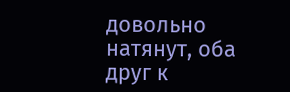довольно натянут, оба друг к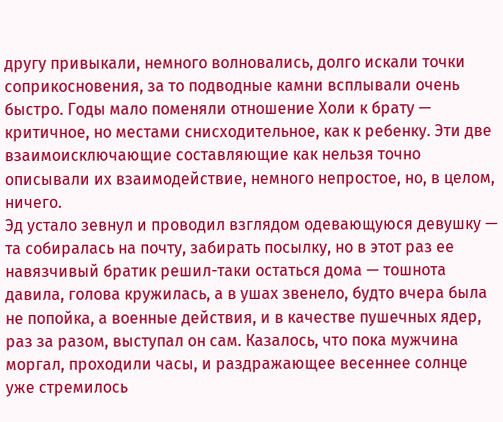другу привыкали, немного волновались, долго искали точки соприкосновения, за то подводные камни всплывали очень быстро. Годы мало поменяли отношение Холи к брату — критичное, но местами снисходительное, как к ребенку. Эти две взаимоисключающие составляющие как нельзя точно описывали их взаимодействие, немного непростое, но, в целом, ничего.
Эд устало зевнул и проводил взглядом одевающуюся девушку — та собиралась на почту, забирать посылку, но в этот раз ее навязчивый братик решил-таки остаться дома — тошнота давила, голова кружилась, а в ушах звенело, будто вчера была не попойка, а военные действия, и в качестве пушечных ядер, раз за разом, выступал он сам. Казалось, что пока мужчина моргал, проходили часы, и раздражающее весеннее солнце уже стремилось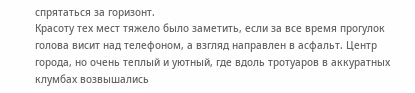спрятаться за горизонт.
Красоту тех мест тяжело было заметить, если за все время прогулок голова висит над телефоном, а взгляд направлен в асфальт. Центр города, но очень теплый и уютный, где вдоль тротуаров в аккуратных клумбах возвышались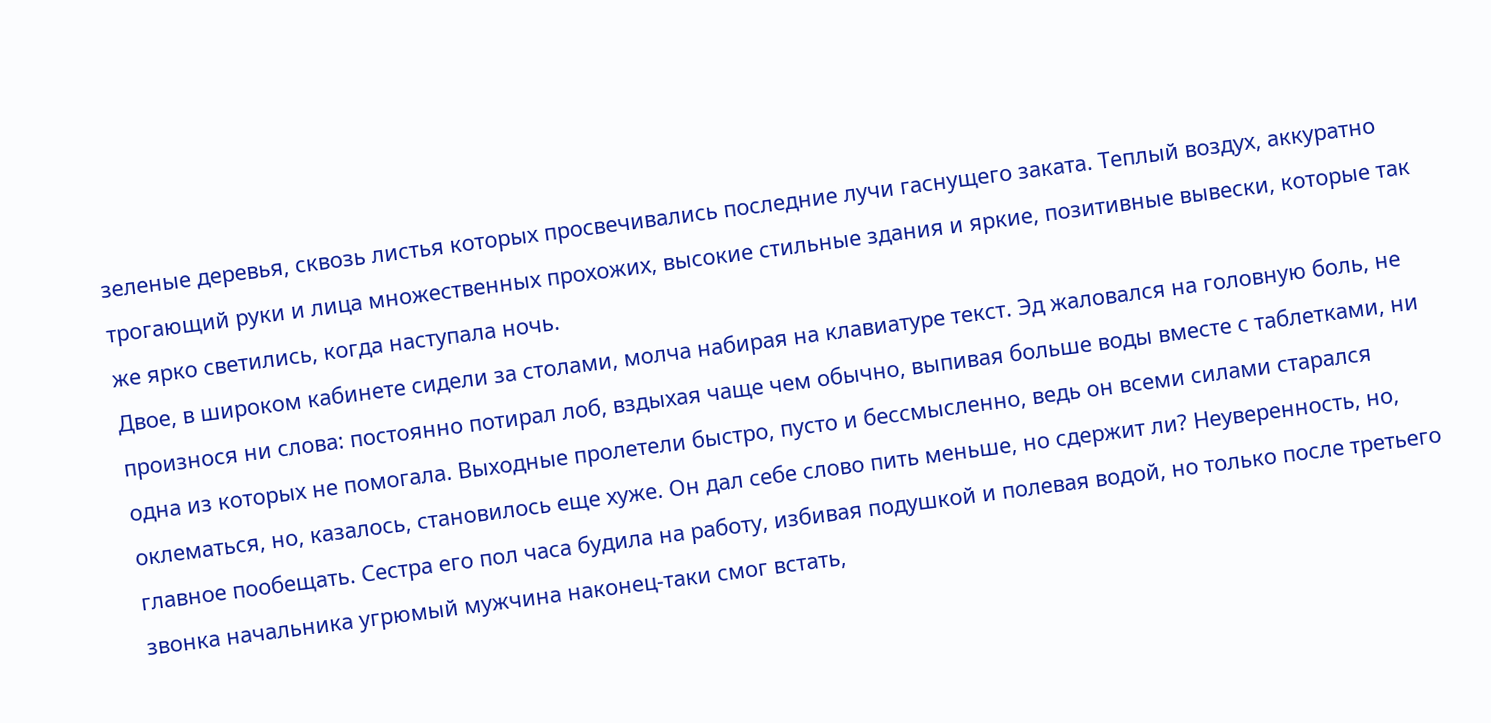зеленые деревья, сквозь листья которых просвечивались последние лучи гаснущего заката. Теплый воздух, аккуратно трогающий руки и лица множественных прохожих, высокие стильные здания и яркие, позитивные вывески, которые так же ярко светились, когда наступала ночь.
Двое, в широком кабинете сидели за столами, молча набирая на клавиатуре текст. Эд жаловался на головную боль, не произнося ни слова: постоянно потирал лоб, вздыхая чаще чем обычно, выпивая больше воды вместе с таблетками, ни одна из которых не помогала. Выходные пролетели быстро, пусто и бессмысленно, ведь он всеми силами старался оклематься, но, казалось, становилось еще хуже. Он дал себе слово пить меньше, но сдержит ли? Неуверенность, но, главное пообещать. Сестра его пол часа будила на работу, избивая подушкой и полевая водой, но только после третьего звонка начальника угрюмый мужчина наконец-таки смог встать,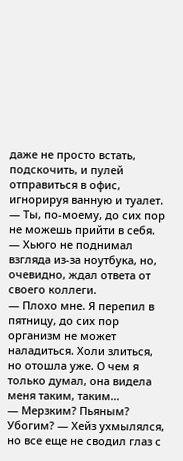даже не просто встать, подскочить, и пулей отправиться в офис, игнорируя ванную и туалет.
— Ты, по-моему, до сих пор не можешь прийти в себя. — Хьюго не поднимал взгляда из-за ноутбука, но, очевидно, ждал ответа от своего коллеги.
— Плохо мне. Я перепил в пятницу, до сих пор организм не может наладиться. Холи злиться, но отошла уже. О чем я только думал, она видела меня таким, таким…
— Мерзким? Пьяным? Убогим? — Хейз ухмылялся, но все еще не сводил глаз с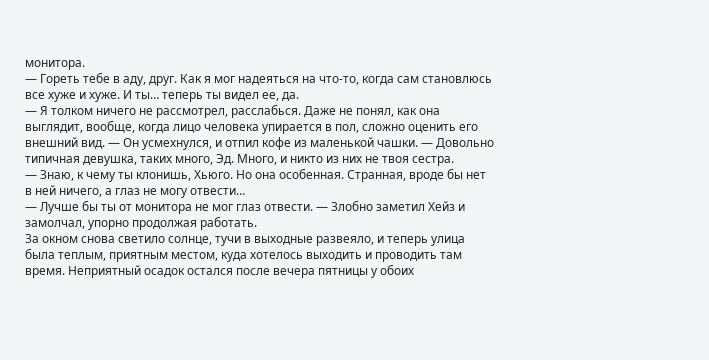монитора.
— Гореть тебе в аду, друг. Как я мог надеяться на что-то, когда сам становлюсь все хуже и хуже. И ты… теперь ты видел ее, да.
— Я толком ничего не рассмотрел, расслабься. Даже не понял, как она выглядит, вообще, когда лицо человека упирается в пол, сложно оценить его внешний вид. — Он усмехнулся, и отпил кофе из маленькой чашки. — Довольно типичная девушка, таких много, Эд. Много, и никто из них не твоя сестра.
— Знаю, к чему ты клонишь, Хьюго. Но она особенная. Странная, вроде бы нет в ней ничего, а глаз не могу отвести…
— Лучше бы ты от монитора не мог глаз отвести. — Злобно заметил Хейз и замолчал, упорно продолжая работать.
За окном снова светило солнце, тучи в выходные развеяло, и теперь улица была теплым, приятным местом, куда хотелось выходить и проводить там время. Неприятный осадок остался после вечера пятницы у обоих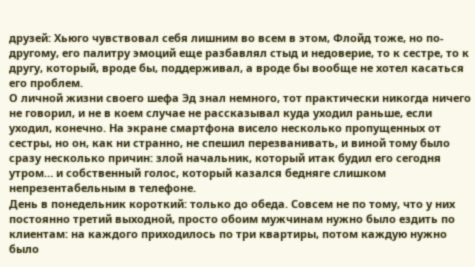друзей: Хьюго чувствовал себя лишним во всем в этом, Флойд тоже, но по-другому, его палитру эмоций еще разбавлял стыд и недоверие, то к сестре, то к другу, который, вроде бы, поддерживал, а вроде бы вообще не хотел касаться его проблем.
О личной жизни своего шефа Эд знал немного, тот практически никогда ничего не говорил, и не в коем случае не рассказывал куда уходил раньше, если уходил, конечно. На экране смартфона висело несколько пропущенных от сестры, но он, как ни странно, не спешил перезванивать, и виной тому было сразу несколько причин: злой начальник, который итак будил его сегодня утром… и собственный голос, который казался бедняге слишком непрезентабельным в телефоне.
День в понедельник короткий: только до обеда. Совсем не по тому, что у них постоянно третий выходной, просто обоим мужчинам нужно было ездить по клиентам: на каждого приходилось по три квартиры, потом каждую нужно было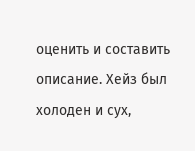оценить и составить описание. Хейз был холоден и сух,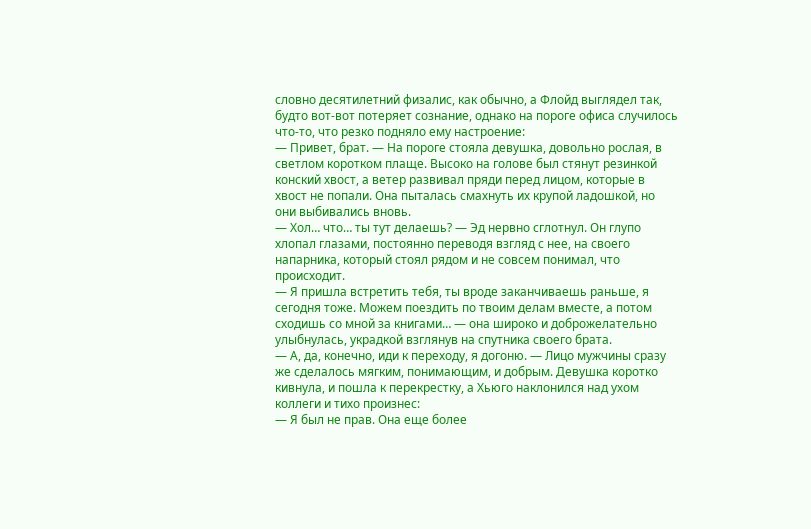словно десятилетний физалис, как обычно, а Флойд выглядел так, будто вот-вот потеряет сознание, однако на пороге офиса случилось что-то, что резко подняло ему настроение:
— Привет, брат. — На пороге стояла девушка, довольно рослая, в светлом коротком плаще. Высоко на голове был стянут резинкой конский хвост, а ветер развивал пряди перед лицом, которые в хвост не попали. Она пыталась смахнуть их крупой ладошкой, но они выбивались вновь.
— Хол… что… ты тут делаешь? — Эд нервно сглотнул. Он глупо хлопал глазами, постоянно переводя взгляд с нее, на своего напарника, который стоял рядом и не совсем понимал, что происходит.
— Я пришла встретить тебя, ты вроде заканчиваешь раньше, я сегодня тоже. Можем поездить по твоим делам вместе, а потом сходишь со мной за книгами… — она широко и доброжелательно улыбнулась, украдкой взглянув на спутника своего брата.
— А, да, конечно, иди к переходу, я догоню. — Лицо мужчины сразу же сделалось мягким, понимающим, и добрым. Девушка коротко кивнула, и пошла к перекрестку, а Хьюго наклонился над ухом коллеги и тихо произнес:
— Я был не прав. Она еще более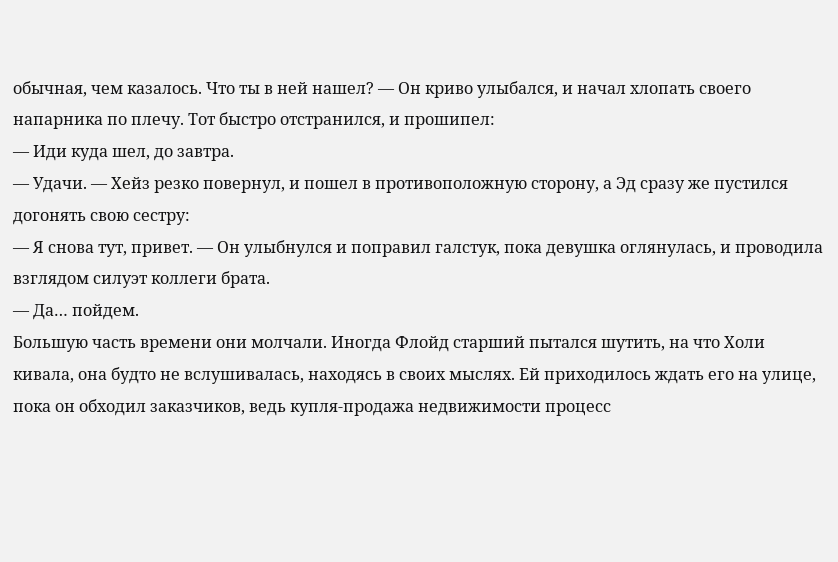обычная, чем казалось. Что ты в ней нашел? — Он криво улыбался, и начал хлопать своего напарника по плечу. Тот быстро отстранился, и прошипел:
— Иди куда шел, до завтра.
— Удачи. — Хейз резко повернул, и пошел в противоположную сторону, а Эд сразу же пустился догонять свою сестру:
— Я снова тут, привет. — Он улыбнулся и поправил галстук, пока девушка оглянулась, и проводила взглядом силуэт коллеги брата.
— Да… пойдем.
Большую часть времени они молчали. Иногда Флойд старший пытался шутить, на что Холи кивала, она будто не вслушивалась, находясь в своих мыслях. Ей приходилось ждать его на улице, пока он обходил заказчиков, ведь купля-продажа недвижимости процесс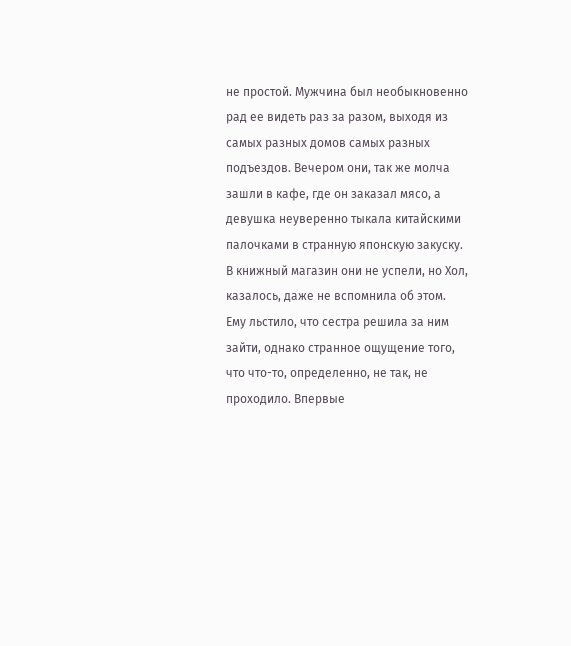не простой. Мужчина был необыкновенно рад ее видеть раз за разом, выходя из самых разных домов самых разных подъездов. Вечером они, так же молча зашли в кафе, где он заказал мясо, а девушка неуверенно тыкала китайскими палочками в странную японскую закуску. В книжный магазин они не успели, но Хол, казалось, даже не вспомнила об этом.
Ему льстило, что сестра решила за ним зайти, однако странное ощущение того, что что-то, определенно, не так, не проходило. Впервые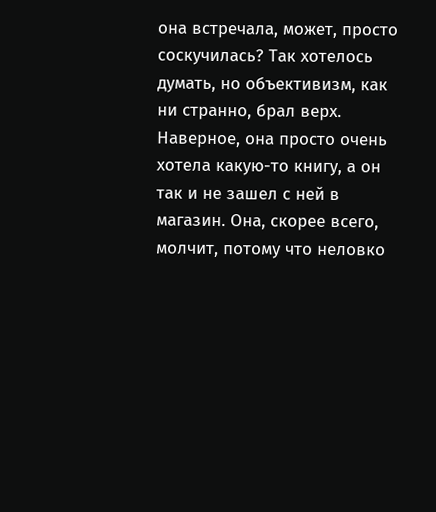она встречала, может, просто соскучилась? Так хотелось думать, но объективизм, как ни странно, брал верх. Наверное, она просто очень хотела какую-то книгу, а он так и не зашел с ней в магазин. Она, скорее всего, молчит, потому что неловко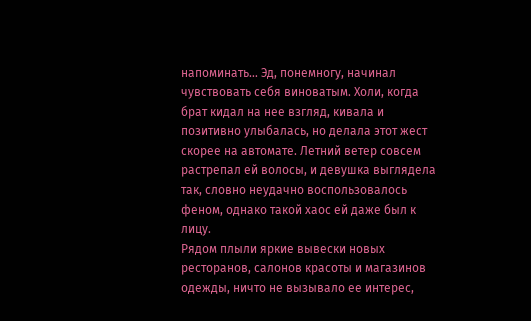напоминать… Эд, понемногу, начинал чувствовать себя виноватым. Холи, когда брат кидал на нее взгляд, кивала и позитивно улыбалась, но делала этот жест скорее на автомате. Летний ветер совсем растрепал ей волосы, и девушка выглядела так, словно неудачно воспользовалось феном, однако такой хаос ей даже был к лицу.
Рядом плыли яркие вывески новых ресторанов, салонов красоты и магазинов одежды, ничто не вызывало ее интерес,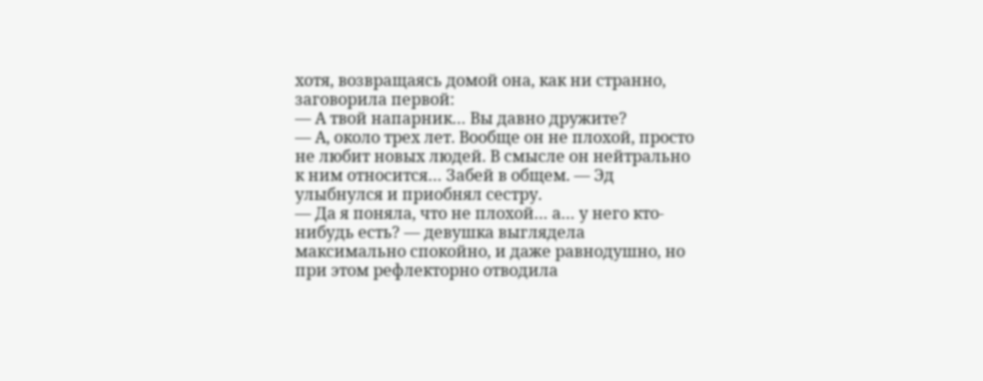хотя, возвращаясь домой она, как ни странно, заговорила первой:
— А твой напарник… Вы давно дружите?
— А, около трех лет. Вообще он не плохой, просто не любит новых людей. В смысле он нейтрально к ним относится… Забей в общем. — Эд улыбнулся и приобнял сестру.
— Да я поняла, что не плохой… а… у него кто-нибудь есть? — девушка выглядела максимально спокойно, и даже равнодушно, но при этом рефлекторно отводила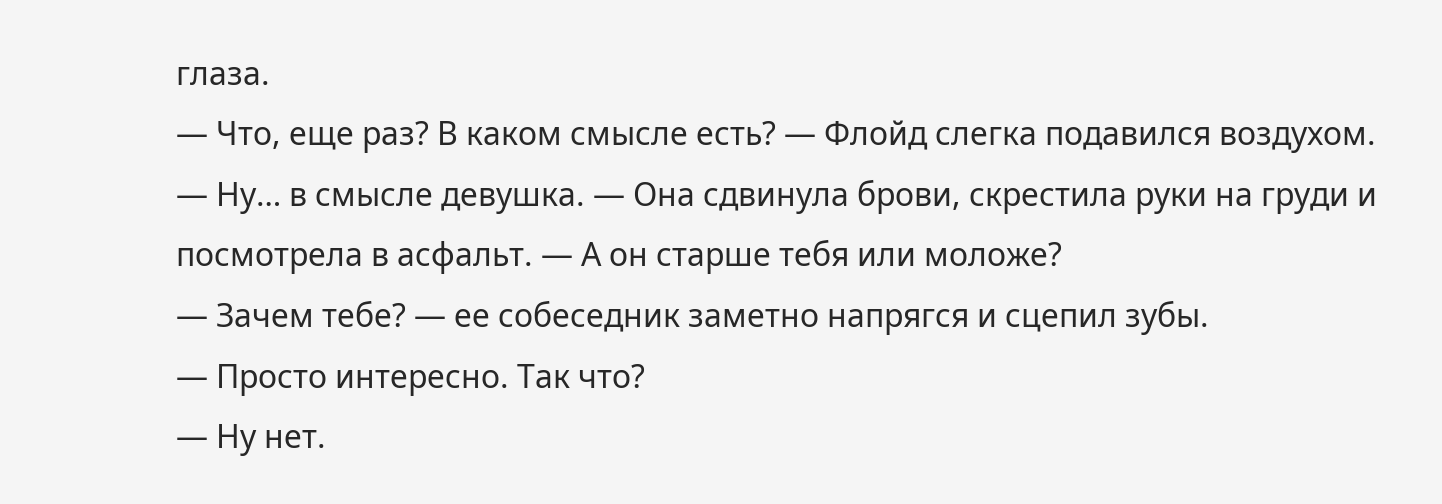глаза.
— Что, еще раз? В каком смысле есть? — Флойд слегка подавился воздухом.
— Ну… в смысле девушка. — Она сдвинула брови, скрестила руки на груди и посмотрела в асфальт. — А он старше тебя или моложе?
— Зачем тебе? — ее собеседник заметно напрягся и сцепил зубы.
— Просто интересно. Так что?
— Ну нет.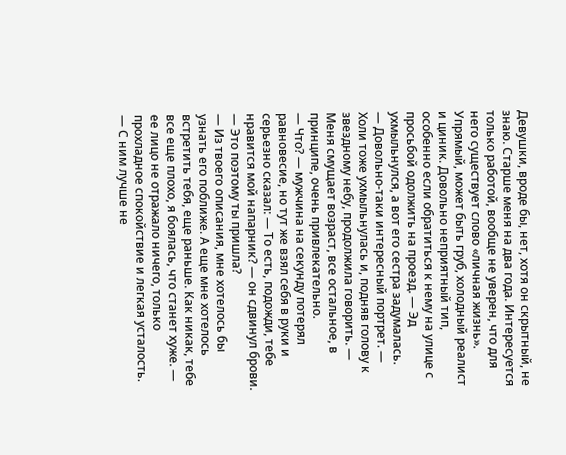Девушки, вроде бы, нет, хотя он скрытный, не знаю. Старше меня на два года. Интересуется только работой, вообще не уверен, что для него существует слово «личная жизнь». Упрямый, может быть груб, холодный реалист и циник. Довольно неприятный тип, особенно если обратиться к нему на улице с просьбой одолжить на проезд. — Эд ухмыльнулся, а вот его сестра задумалась.
— Довольно-таки интересный портрет. — Холи тоже ухмыльнулась и, подняв голову к звездному небу, продолжила говорить. — Меня смущает возраст, все остальное, в принципе, очень привлекательно.
— Что? — мужчина на секунду потерял равновесие, но тут же взял себя в руки и серьезно сказал: — То есть, подожди, тебе нравится мой напарник? — он сдвинул брови. — Это поэтому ты пришла?
— Из твоего описания, мне хотелось бы узнать его поближе. А еще мне хотелось встретить тебя, еще раньше. Как никак, тебе все еще плохо, я боялась, что станет хуже. — ее лицо не отражало ничего, только прохладное спокойствие и легкая усталость.
— С ним лучше не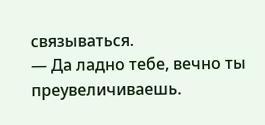связываться.
— Да ладно тебе, вечно ты преувеличиваешь.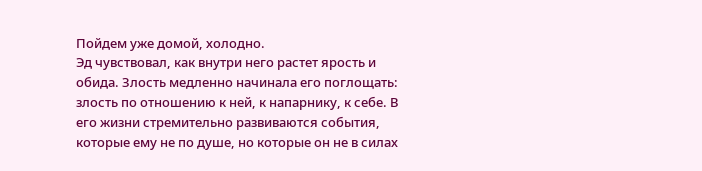Пойдем уже домой, холодно.
Эд чувствовал, как внутри него растет ярость и обида. Злость медленно начинала его поглощать: злость по отношению к ней, к напарнику, к себе. В его жизни стремительно развиваются события, которые ему не по душе, но которые он не в силах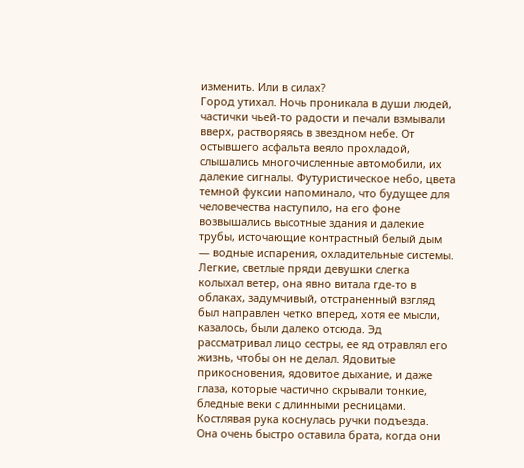изменить. Или в силах?
Город утихал. Ночь проникала в души людей, частички чьей-то радости и печали взмывали вверх, растворяясь в звездном небе. От остывшего асфальта веяло прохладой, слышались многочисленные автомобили, их далекие сигналы. Футуристическое небо, цвета темной фуксии напоминало, что будущее для человечества наступило, на его фоне возвышались высотные здания и далекие трубы, источающие контрастный белый дым — водные испарения, охладительные системы.
Легкие, светлые пряди девушки слегка колыхал ветер, она явно витала где-то в облаках, задумчивый, отстраненный взгляд был направлен четко вперед, хотя ее мысли, казалось, были далеко отсюда. Эд рассматривал лицо сестры, ее яд отравлял его жизнь, чтобы он не делал. Ядовитые прикосновения, ядовитое дыхание, и даже глаза, которые частично скрывали тонкие, бледные веки с длинными ресницами.
Костлявая рука коснулась ручки подъезда.
Она очень быстро оставила брата, когда они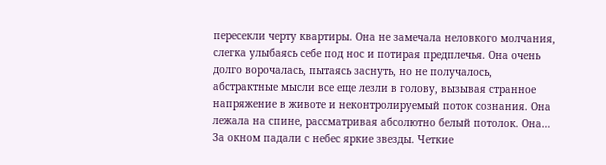пересекли черту квартиры. Она не замечала неловкого молчания, слегка улыбаясь себе под нос и потирая предплечья. Она очень долго ворочалась, пытаясь заснуть, но не получалось, абстрактные мысли все еще лезли в голову, вызывая странное напряжение в животе и неконтролируемый поток сознания. Она лежала на спине, рассматривая абсолютно белый потолок. Она…
За окном падали с небес яркие звезды. Четкие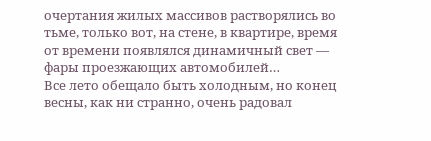очертания жилых массивов растворялись во тьме, только вот, на стене, в квартире, время от времени появлялся динамичный свет — фары проезжающих автомобилей…
Все лето обещало быть холодным, но конец весны, как ни странно, очень радовал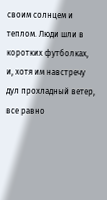своим солнцем и теплом. Люди шли в коротких футболках, и, хотя им навстречу дул прохладный ветер, все равно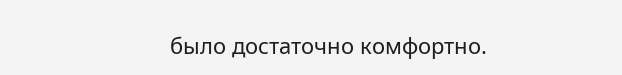было достаточно комфортно.